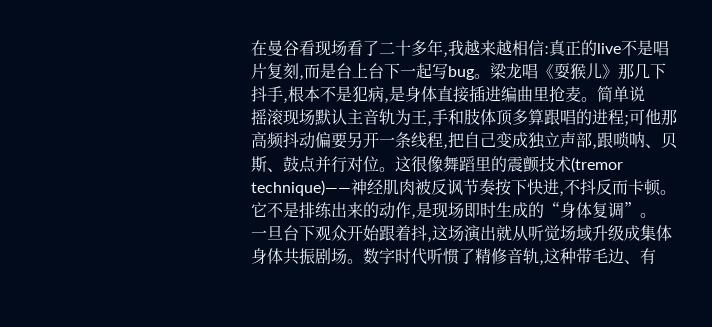在曼谷看现场看了二十多年,我越来越相信:真正的live不是唱片复刻,而是台上台下一起写bug。梁龙唱《耍猴儿》那几下抖手,根本不是犯病,是身体直接插进编曲里抢麦。简单说
摇滚现场默认主音轨为王,手和肢体顶多算跟唱的进程;可他那高频抖动偏要另开一条线程,把自己变成独立声部,跟唢呐、贝斯、鼓点并行对位。这很像舞蹈里的震颤技术(tremor technique)——神经肌肉被反讽节奏按下快进,不抖反而卡顿。它不是排练出来的动作,是现场即时生成的“身体复调”。
一旦台下观众开始跟着抖,这场演出就从听觉场域升级成集体身体共振剧场。数字时代听惯了精修音轨,这种带毛边、有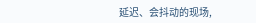延迟、会抖动的现场,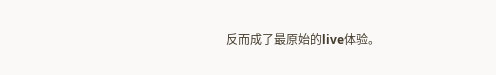反而成了最原始的live体验。